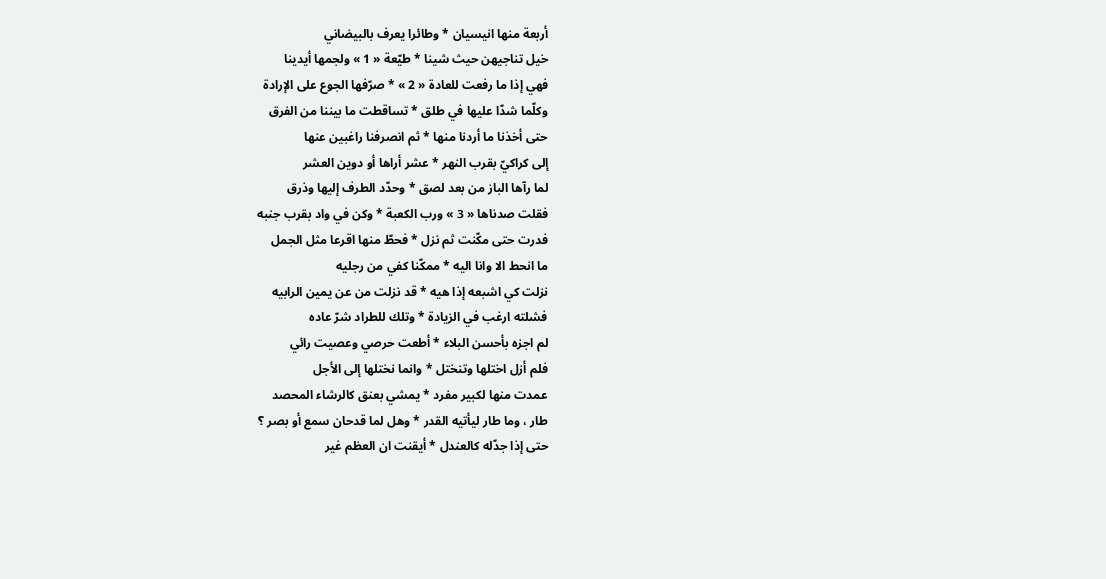أربعة منها انيسيان * وطائرا يعرف بالبيضاني
خيل تناجيهن حيث شينا * طيّعة « 1 » ولجمها أيدينا
فهي إذا ما رفعت للعادة « 2 » * صرّفها الجوع على الإرادة
وكلّما شدّا عليها في طلق * تساقطت ما بيننا من الفرق
حتى أخذنا ما أردنا منها * ثم انصرفنا راغبين عنها
إلى كراكيّ بقرب النهر * عشر أراها أو دوين العشر
لما رآها الباز من بعد لصق * وحدّد الطرف إليها وذرق
فقلت صدناها « 3 » ورب الكعبة * وكن في واد بقرب جنبه
فدرت حتى مكّنت ثم نزل * فحطّ منها اقرعا مثل الجمل
ما انحط الا وانا اليه * ممكّنا كفي من رجليه
نزلت كي اشبعه إذا هيه * قد نزلت من عن يمين الرابيه
فشلته ارغب في الزيادة * وتلك للطراد شرّ عاده
لم اجزه بأحسن البلاء * أطعت حرصي وعصيت رائي
فلم أزل اختلها وتنختل * وانما نختلها إلى الأجل
عمدت منها لكبير مفرد * يمشي بعنق كالرشاء المحصد
طار ، وما طار ليأتيه القدر * وهل لما قدحان سمع أو بصر ؟
حتى إذا جدّله كالعندل * أيقنت ان العظم غير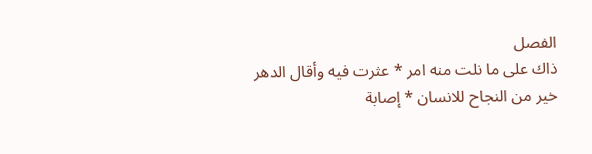الفصل
ذاك على ما نلت منه امر * عثرت فيه وأقال الدهر
خير من النجاح للانسان * إصابة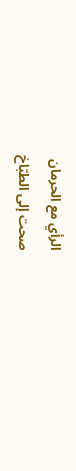الرأي مع الحرمان
صحت إلى الطبّاخ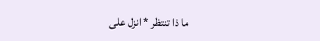ما ذا تنتظر * انزل على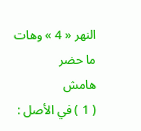النهر « 4 » وهات ما حضر
هامش
( 1 ) في الأصل :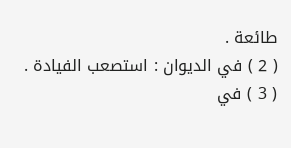طائعة .
( 2 ) في الديوان : استصعب الفيادة .
( 3 ) في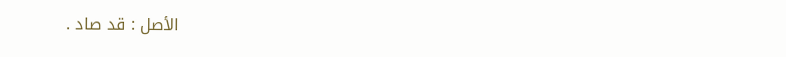الأصل : قد صاد .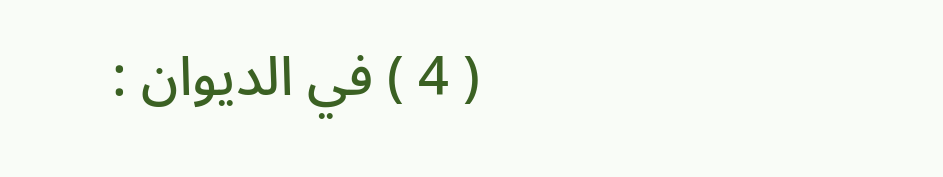( 4 ) في الديوان :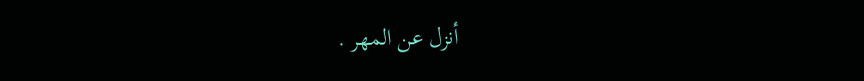أنزل عن المهر .